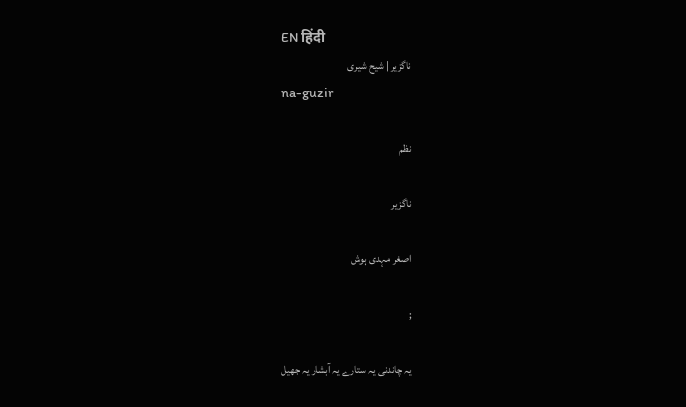EN हिंदी
ناگزیر | شیح شیری
na-guzir

نظم

ناگزیر

اصغر مہدی ہوش

;

یہ چاندنی یہ ستارے یہ آبشار یہ جھیل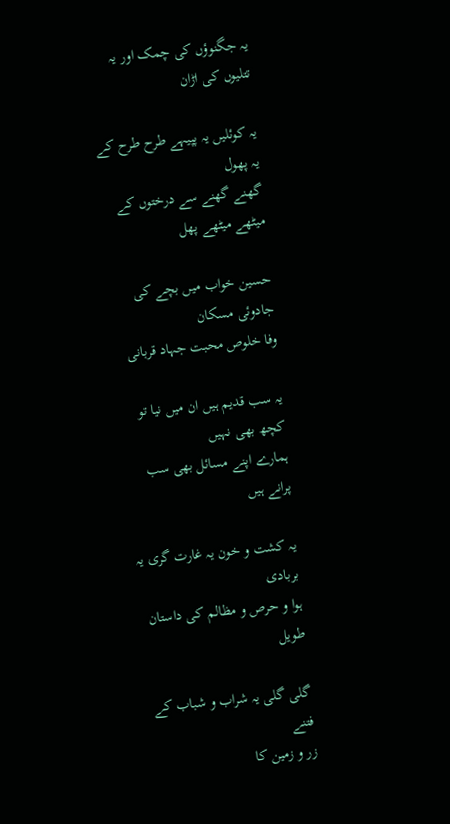یہ جگنوؤں کی چمک اور یہ تتلیوں کی اڑان

یہ کوئلیں یہ پپیہے طرح طرح کے یہ پھول
گھنے گھنے سے درختوں کے میٹھے میٹھے پھل

حسین خواب میں بچے کی جادوئی مسکان
وفا خلوص محبت جہاد قربانی

یہ سب قدیم ہیں ان میں نیا تو کچھ بھی نہیں
ہمارے اپنے مسائل بھی سب پرانے ہیں

یہ کشت و خون یہ غارت گری یہ بربادی
ہوا و حرص و مظالم کی داستان طویل

گلی گلی یہ شراب و شباب کے فتنے
زر و زمین کا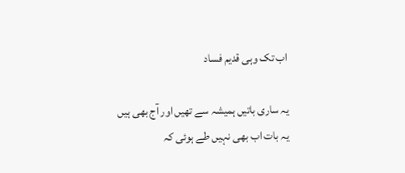اب تک وہی قدیم فساد

یہ ساری باتیں ہمیشہ سے تھیں اور آج بھی ہیں
یہ بات اب بھی نہیں طے ہوئی کہ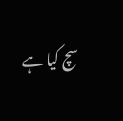سچ کیا ہے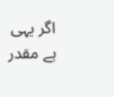اگر یہی ہے مقدر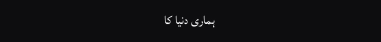ہماری دنیا کا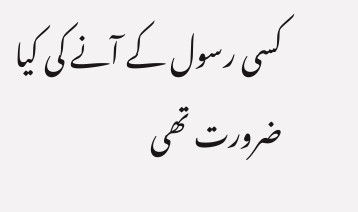کسی رسول کے آنے کی کیا ضرورت تھی